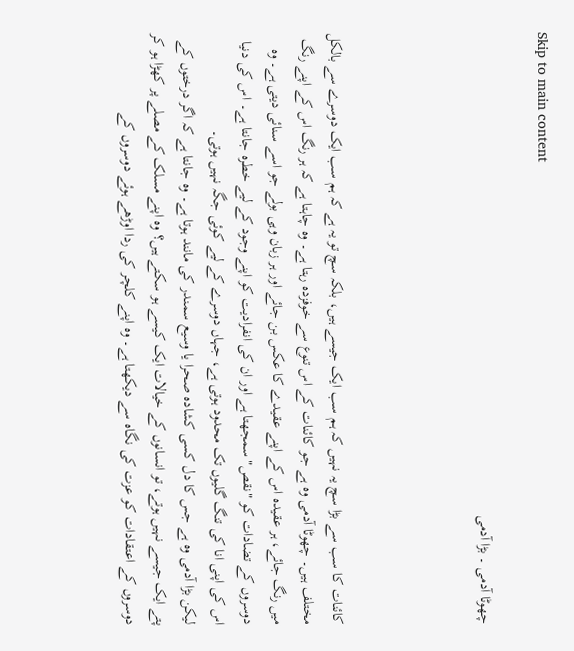Skip to main content

چھوٹا آدمی ۔ بڑا آدمی




کائنات کا سب سے بڑا سچ یہ نہیں کہ ہم سب ایک جیسے ہیں، بلکہ سچ تو یہ ہے کہ ہم سب ایک دوسرے سے بالکل مختلف ہیں۔ چھوٹا آدمی وہ ہے جو کائنات کے اس تنوع سے خوفزدہ رہتا ہے۔ وہ چاہتا ہے کہ ہر رنگ اس کے اپنے رنگ میں رنگ جائے، ہر عقیدہ اس کے اپنے عقیدے کا عکس بن جائے اور ہر زبان وہی بولے جو اسے سنائی دیتی ہے۔ وہ دوسروں کے تضادات کو "نقص" سمجھتا ہے اور ان کی انفرادیت کو اپنے وجود کے لیے خطرہ جانتا ہے۔ اس کی دنیا اس کی اپنی انا کی تنگ گلیوں تک محدود ہوتی ہے، جہاں دوسرے کے لیے کوئی جگہ نہیں ہوتی۔
لیکن بڑا آدمی وہ ہے جس کا دل کسی کشادہ صحرا یا وسیع سمندر کی مانند ہوتا ہے۔ وہ جانتا ہے کہ اگر درختوں کے پتے ایک جیسے نہیں ہوتے، تو انسانوں کے خیالات ایک کیسے ہو سکتے ہیں؟ وہ اپنے مسلک کے مصلے پر کھڑا ہو کر دوسروں کے اعتقادات کو عزت کی نگاہ سے دیکھتا ہے۔ وہ اپنے کلچر کی ردا اوڑھے ہوئے دوسروں کے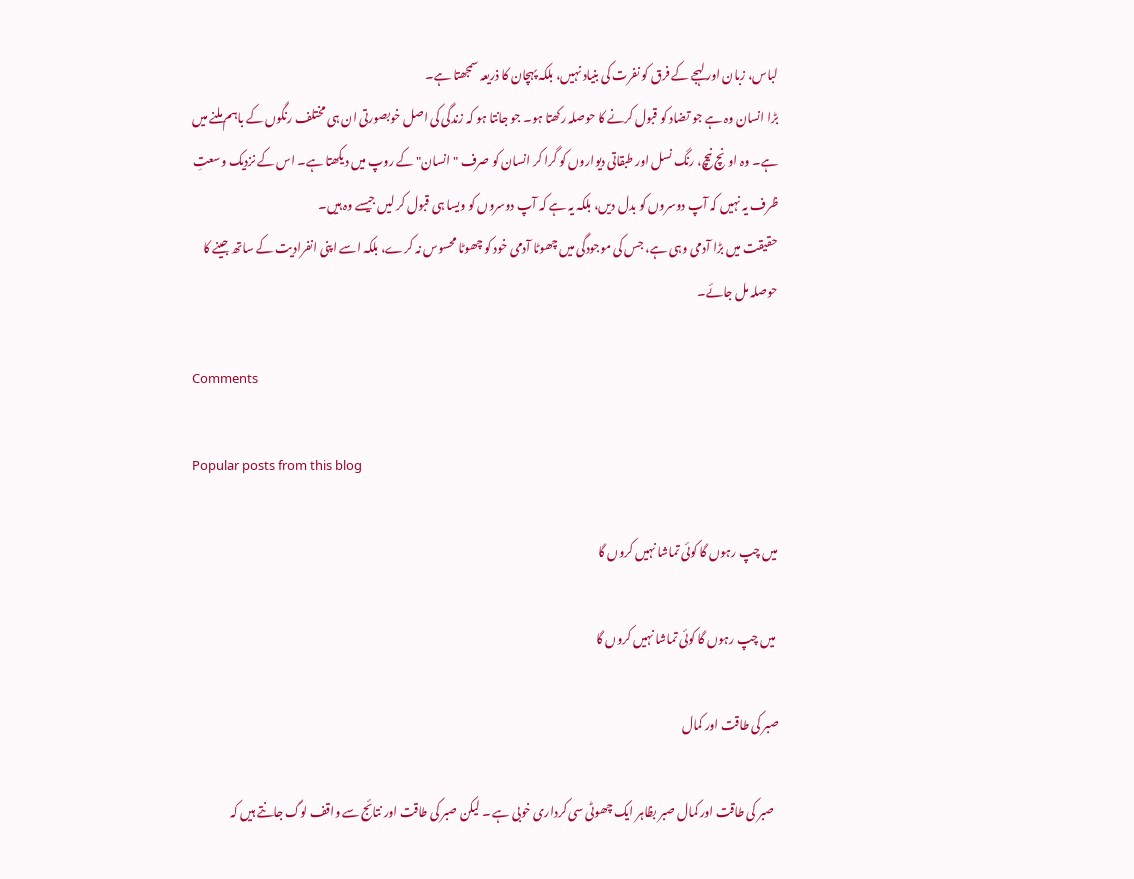لباس، زبان اور لہجے کے فرق کو نفرت کی بنیاد نہیں، بلکہ پہچان کا ذریعہ سمجھتا ہے۔
بڑا انسان وہ ہے جو تضاد کو قبول کرنے کا حوصلہ رکھتا ہو۔ جو جانتا ہو کہ زندگی کی اصل خوبصورتی ان ہی مختلف رنگوں کے باہم ملنے میں ہے۔ وہ اونچ نیچ، رنگ نسل اور طبقاتی دیواروں کو گرا کر انسان کو صرف "انسان" کے روپ میں دیکھتا ہے۔ اس کے نزدیک وسعتِ ظرف یہ نہیں کہ آپ دوسروں کو بدل دیں، بلکہ یہ ہے کہ آپ دوسروں کو ویسا ہی قبول کر لیں جیسے وہ ہیں۔
حقیقت میں بڑا آدمی وہی ہے، جس کی موجودگی میں چھوٹا آدمی خود کو چھوٹا محسوس نہ کرے، بلکہ اسے اپنی انفرادیت کے ساتھ جینے کا حوصلہ مل جائے۔

Comments

Popular posts from this blog

میں چپ رہوں گا کوئی تماشا نہیں کروں گا

 میں چپ رہوں گا کوئی تماشا نہیں کروں گا

صبر کی طاقت اور کمال

  صبر کی طاقت اور کمال صبر بظاہر ایک چھوٹی سی کرداری خوبی ہے ۔ لیکن صبر کی طاقت اور نتائج سے واقف لوگ جانتے ہیں کہ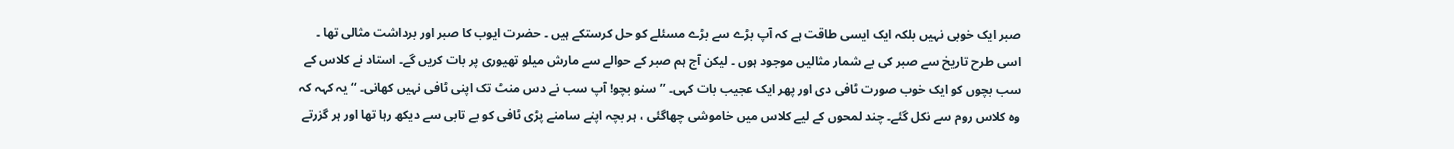صبر ایک خوبی نہیں بلکہ ایک ایسی طاقت ہے کہ آپ بڑے سے بڑے مسئلے کو حل کرستکے ہیں ۔ حضرت ایوب کا صبر اور برداشت مثالی تھا ۔ اسی طرح تاریخ سے صبر کی بے شمار مثالیں موجود ہوں ۔ لیکن آج ہم صبر کے حوالے سے مارش میلو تھیوری پر بات کریں گے۔ استاد نے کلاس کے سب بچوں کو ایک خوب صورت ٹافی دی اور پھر ایک عجیب بات کہی۔ ’’ سنو بچو! آپ سب نے دس منٹ تک اپنی ٹافی نہیں کھانی۔ ‘‘ یہ کہہ کہ وہ کلاس روم سے نکل گئے۔ چند لمحوں کے لیے کلاس میں خاموشی چھاگئی ، ہر بچہ اپنے سامنے پڑی ٹافی کو بے تابی سے دیکھ رہا تھا اور ہر گزرتے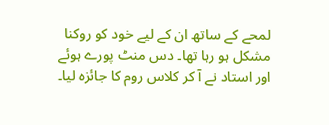لمحے کے ساتھ ان کے لیے خود کو روکنا مشکل ہو رہا تھا۔ دس منٹ پورے ہوئے اور استاد نے آ کر کلاس روم کا جائزہ لیا۔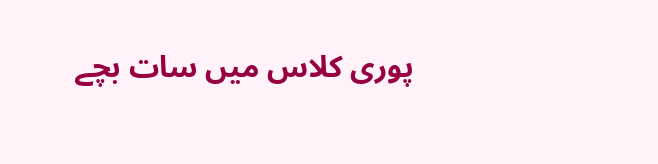پوری کلاس میں سات بچے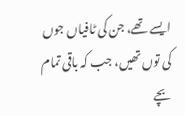ایسے تھے، جن کی ٹافیاں جوں کی توں تھیں، جب کہ باقی تمام بچے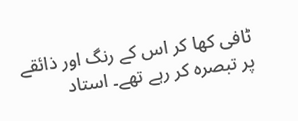ٹافی کھا کر اس کے رنگ اور ذائقے پر تبصرہ کر رہے تھے۔ استاد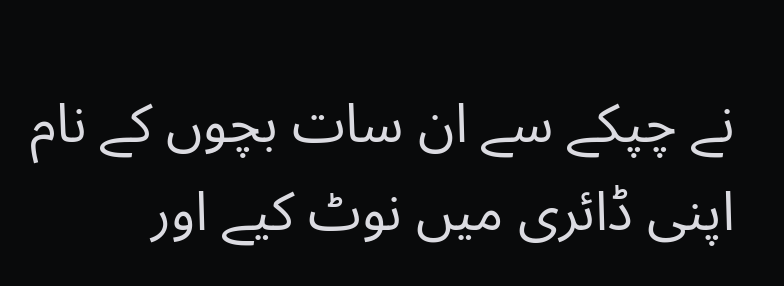نے چپکے سے ان سات بچوں کے نام اپنی ڈائری میں نوٹ کیے اور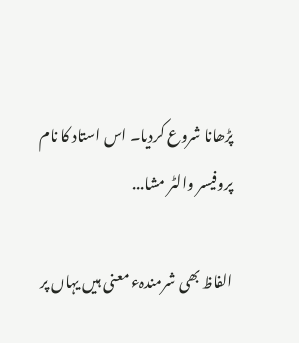پڑھانا شروع کردیا۔ اس استاد کا نام پروفیسر والٹر مشا...

الفاظ بھی شرمندہء معنی ہیں یہاں پر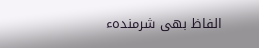الفاظ بھی شرمندہء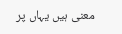معنی ہیں یہاں پر